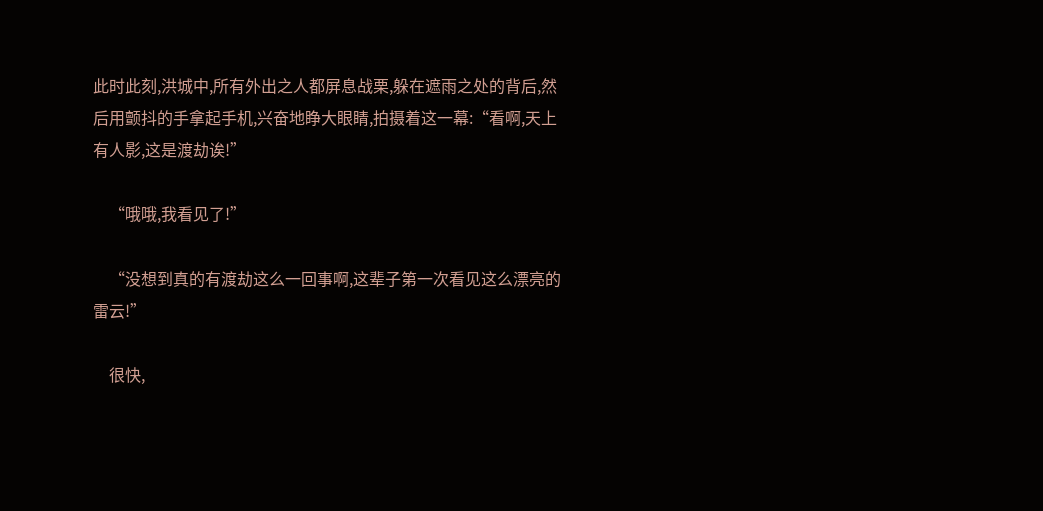此时此刻,洪城中,所有外出之人都屏息战栗,躲在遮雨之处的背后,然后用颤抖的手拿起手机,兴奋地睁大眼睛,拍摄着这一幕:“看啊,天上有人影,这是渡劫诶!”

    “哦哦,我看见了!”

    “没想到真的有渡劫这么一回事啊,这辈子第一次看见这么漂亮的雷云!”

    很快,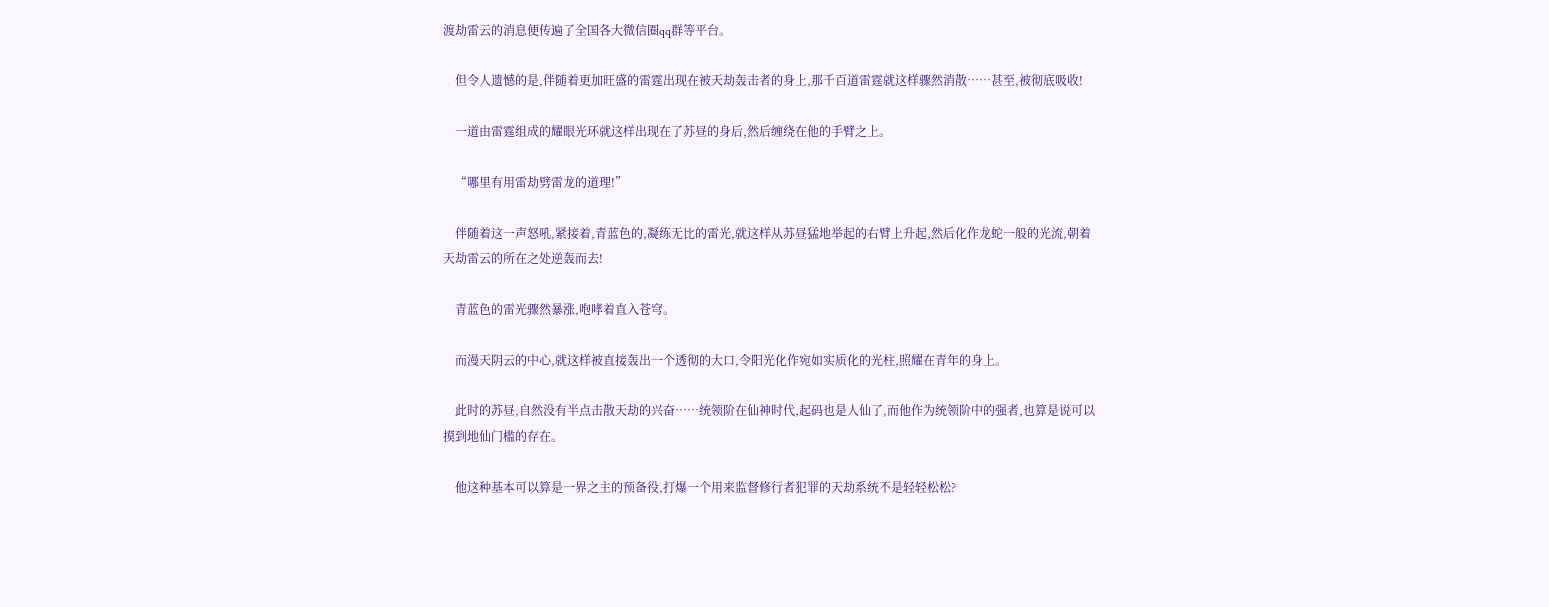渡劫雷云的消息便传遍了全国各大微信圈qq群等平台。

    但令人遗憾的是,伴随着更加旺盛的雷霆出现在被天劫轰击者的身上,那千百道雷霆就这样骤然消散……甚至,被彻底吸收!

    一道由雷霆组成的耀眼光环就这样出现在了苏昼的身后,然后缠绕在他的手臂之上。

    “哪里有用雷劫劈雷龙的道理!”

    伴随着这一声怒吼,紧接着,青蓝色的,凝练无比的雷光,就这样从苏昼猛地举起的右臂上升起,然后化作龙蛇一般的光流,朝着天劫雷云的所在之处逆轰而去!

    青蓝色的雷光骤然暴涨,咆哮着直入苍穹。

    而漫天阴云的中心,就这样被直接轰出一个透彻的大口,令阳光化作宛如实质化的光柱,照耀在青年的身上。

    此时的苏昼,自然没有半点击散天劫的兴奋……统领阶在仙神时代,起码也是人仙了,而他作为统领阶中的强者,也算是说可以摸到地仙门槛的存在。

    他这种基本可以算是一界之主的预备役,打爆一个用来监督修行者犯罪的天劫系统不是轻轻松松?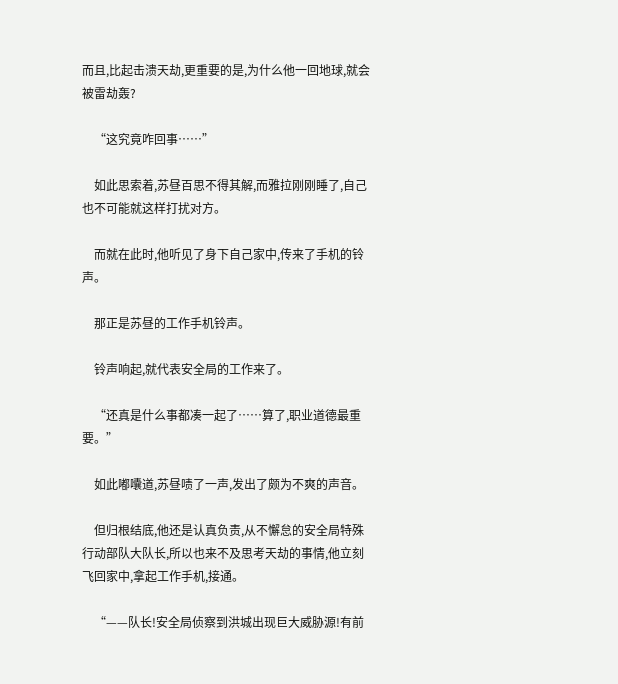而且,比起击溃天劫,更重要的是,为什么他一回地球,就会被雷劫轰?

    “这究竟咋回事……”

    如此思索着,苏昼百思不得其解,而雅拉刚刚睡了,自己也不可能就这样打扰对方。

    而就在此时,他听见了身下自己家中,传来了手机的铃声。

    那正是苏昼的工作手机铃声。

    铃声响起,就代表安全局的工作来了。

    “还真是什么事都凑一起了……算了,职业道德最重要。”

    如此嘟囔道,苏昼啧了一声,发出了颇为不爽的声音。

    但归根结底,他还是认真负责,从不懈怠的安全局特殊行动部队大队长,所以也来不及思考天劫的事情,他立刻飞回家中,拿起工作手机,接通。

    “——队长!安全局侦察到洪城出现巨大威胁源!有前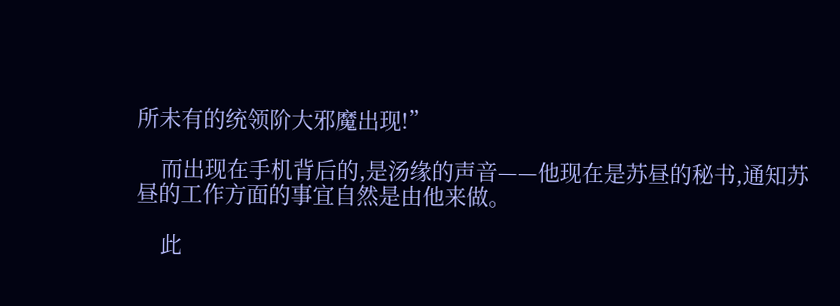所未有的统领阶大邪魔出现!”

    而出现在手机背后的,是汤缘的声音——他现在是苏昼的秘书,通知苏昼的工作方面的事宜自然是由他来做。

    此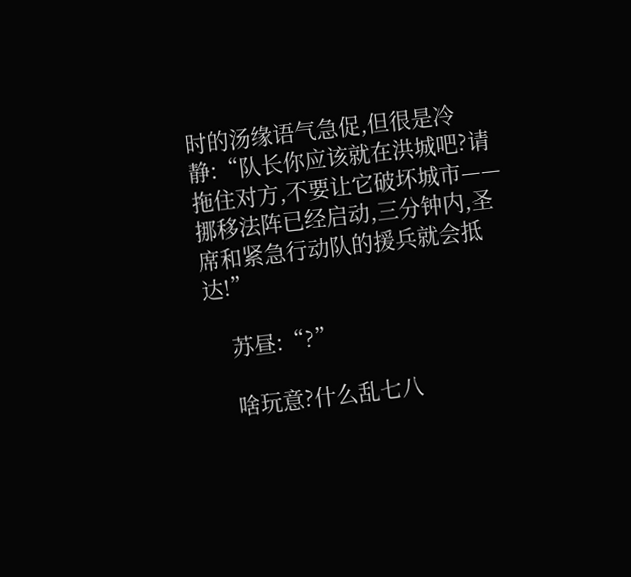时的汤缘语气急促,但很是冷静:“队长你应该就在洪城吧?请拖住对方,不要让它破坏城市——挪移法阵已经启动,三分钟内,圣席和紧急行动队的援兵就会抵达!”

    苏昼:“?”

    啥玩意?什么乱七八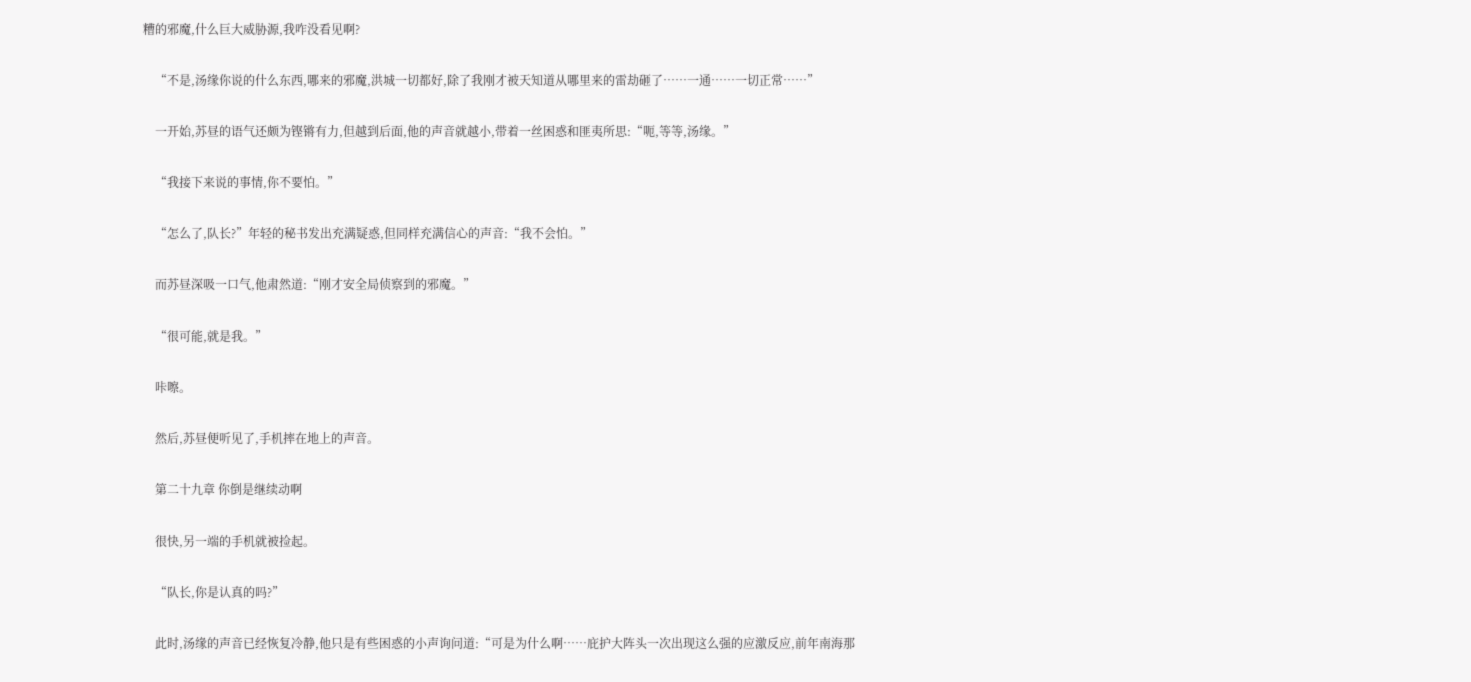糟的邪魔,什么巨大威胁源,我咋没看见啊?

    “不是,汤缘你说的什么东西,哪来的邪魔,洪城一切都好,除了我刚才被天知道从哪里来的雷劫砸了……一通……一切正常……”

    一开始,苏昼的语气还颇为铿锵有力,但越到后面,他的声音就越小,带着一丝困惑和匪夷所思:“呃,等等,汤缘。”

    “我接下来说的事情,你不要怕。”

    “怎么了,队长?”年轻的秘书发出充满疑惑,但同样充满信心的声音:“我不会怕。”

    而苏昼深吸一口气,他肃然道:“刚才安全局侦察到的邪魔。”

    “很可能,就是我。”

    咔嚓。

    然后,苏昼便听见了,手机摔在地上的声音。

    第二十九章 你倒是继续动啊

    很快,另一端的手机就被捡起。

    “队长,你是认真的吗?”

    此时,汤缘的声音已经恢复冷静,他只是有些困惑的小声询问道:“可是为什么啊……庇护大阵头一次出现这么强的应激反应,前年南海那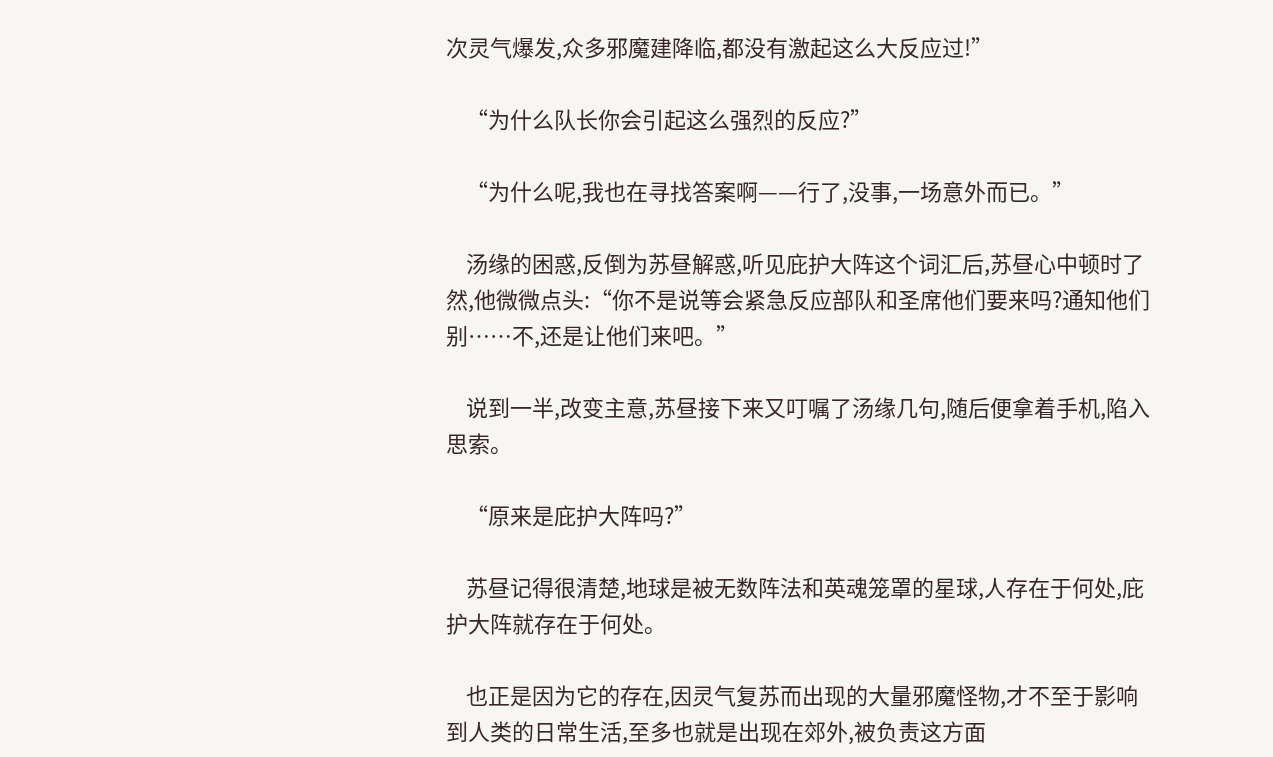次灵气爆发,众多邪魔建降临,都没有激起这么大反应过!”

    “为什么队长你会引起这么强烈的反应?”

    “为什么呢,我也在寻找答案啊——行了,没事,一场意外而已。”

    汤缘的困惑,反倒为苏昼解惑,听见庇护大阵这个词汇后,苏昼心中顿时了然,他微微点头:“你不是说等会紧急反应部队和圣席他们要来吗?通知他们别……不,还是让他们来吧。”

    说到一半,改变主意,苏昼接下来又叮嘱了汤缘几句,随后便拿着手机,陷入思索。

    “原来是庇护大阵吗?”

    苏昼记得很清楚,地球是被无数阵法和英魂笼罩的星球,人存在于何处,庇护大阵就存在于何处。

    也正是因为它的存在,因灵气复苏而出现的大量邪魔怪物,才不至于影响到人类的日常生活,至多也就是出现在郊外,被负责这方面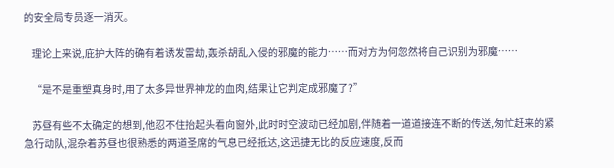的安全局专员逐一消灭。

    理论上来说,庇护大阵的确有着诱发雷劫,轰杀胡乱入侵的邪魔的能力……而对方为何忽然将自己识别为邪魔……

    “是不是重塑真身时,用了太多异世界神龙的血肉,结果让它判定成邪魔了?”

    苏昼有些不太确定的想到,他忍不住抬起头看向窗外,此时时空波动已经加剧,伴随着一道道接连不断的传送,匆忙赶来的紧急行动队,混杂着苏昼也很熟悉的两道圣席的气息已经抵达,这迅捷无比的反应速度,反而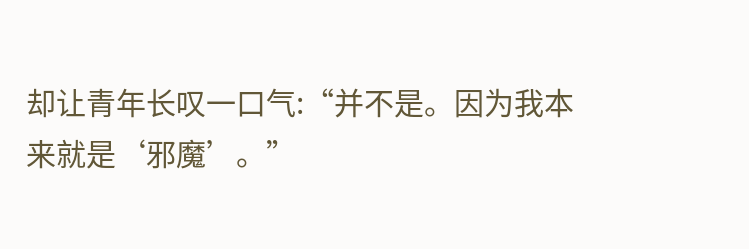却让青年长叹一口气:“并不是。因为我本来就是‘邪魔’。”